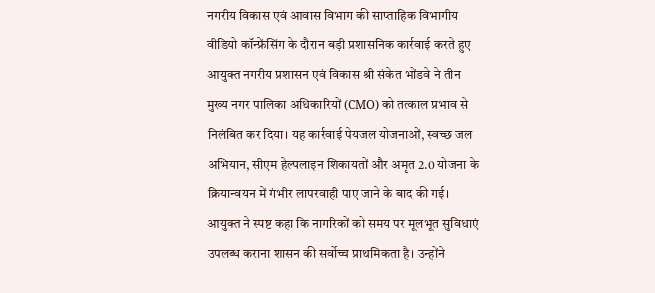नगरीय विकास एवं आवास विभाग की साप्ताहिक विभागीय वीडियो कॉन्फ्रेंसिंग के दौरान बड़ी प्रशासनिक कार्रवाई करते हुए आयुक्त नगरीय प्रशासन एवं विकास श्री संकेत भोंडवे ने तीन मुख्य नगर पालिका अधिकारियों (CMO) को तत्काल प्रभाव से निलंबित कर दिया। यह कार्रवाई पेयजल योजनाओं, स्वच्छ जल अभियान, सीएम हेल्पलाइन शिकायतों और अमृत 2.0 योजना के क्रियान्वयन में गंभीर लापरवाही पाए जाने के बाद की गई।
आयुक्त ने स्पष्ट कहा कि नागरिकों को समय पर मूलभूत सुविधाएं उपलब्ध कराना शासन की सर्वोच्च प्राथमिकता है। उन्होंने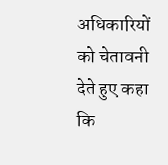अधिकारियों को चेतावनी देते हुए कहा कि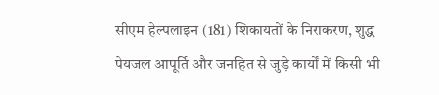सीएम हेल्पलाइन (181) शिकायतों के निराकरण, शुद्ध पेयजल आपूर्ति और जनहित से जुड़े कार्यों में किसी भी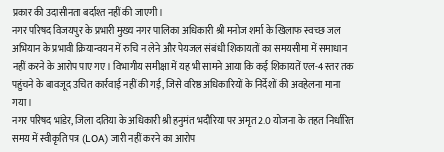प्रकार की उदासीनता बर्दाश्त नहीं की जाएगी।
नगर परिषद विजयपुर के प्रभारी मुख्य नगर पालिका अधिकारी श्री मनोज शर्मा के खिलाफ स्वच्छ जल अभियान के प्रभावी क्रियान्वयन में रुचि न लेने और पेयजल संबंधी शिकायतों का समयसीमा में समाधान नहीं करने के आरोप पाए गए। विभागीय समीक्षा में यह भी सामने आया कि कई शिकायतें एल-4 स्तर तक पहुंचने के बावजूद उचित कार्रवाई नहीं की गई, जिसे वरिष्ठ अधिकारियों के निर्देशों की अवहेलना माना गया।
नगर परिषद भांडेर, जिला दतिया के अधिकारी श्री हनुमंत भदौरिया पर अमृत 2.0 योजना के तहत निर्धारित समय में स्वीकृति पत्र (LOA) जारी नहीं करने का आरोप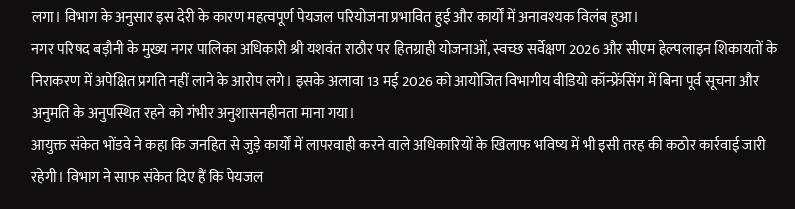लगा। विभाग के अनुसार इस देरी के कारण महत्वपूर्ण पेयजल परियोजना प्रभावित हुई और कार्यों में अनावश्यक विलंब हुआ।
नगर परिषद बड़ौनी के मुख्य नगर पालिका अधिकारी श्री यशवंत राठौर पर हितग्राही योजनाओं, स्वच्छ सर्वेक्षण 2026 और सीएम हेल्पलाइन शिकायतों के निराकरण में अपेक्षित प्रगति नहीं लाने के आरोप लगे। इसके अलावा 13 मई 2026 को आयोजित विभागीय वीडियो कॉन्फ्रेंसिंग में बिना पूर्व सूचना और अनुमति के अनुपस्थित रहने को गंभीर अनुशासनहीनता माना गया।
आयुक्त संकेत भोंडवे ने कहा कि जनहित से जुड़े कार्यों में लापरवाही करने वाले अधिकारियों के खिलाफ भविष्य में भी इसी तरह की कठोर कार्रवाई जारी रहेगी। विभाग ने साफ संकेत दिए हैं कि पेयजल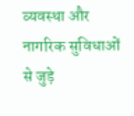व्यवस्था और नागरिक सुविधाओं से जुड़े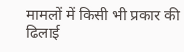मामलों में किसी भी प्रकार की ढिलाई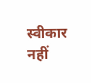स्वीकार नहीं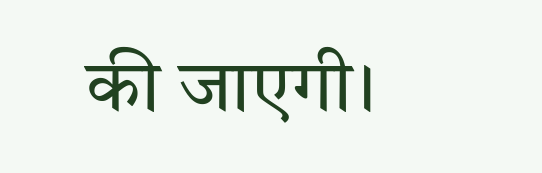की जाएगी।